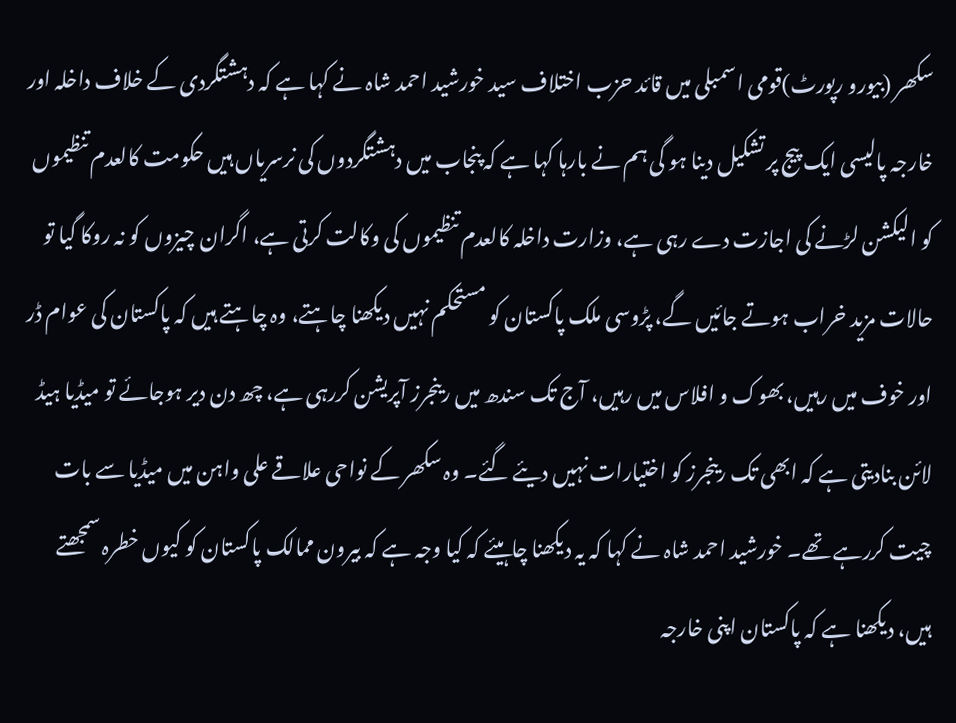سکھر (بیورو رپورٹ)قومی اسمبلی میں قائد حزب اختلاف سید خورشید احمد شاہ نے کہا ہے کہ دہشتگردی کے خلاف داخلہ اور خارجہ پالیسی ایک پیج پر تشکیل دینا ہو گی ہم نے بارہا کہا ہے کہ پنجاب میں دہشتگردوں کی نرسریاں ہیں حکومت کالعدم تنظیموں کو الیکشن لڑنے کی اجازت دے رہی ہے، وزارت داخلہ کالعدم تنظیموں کی وکالت کرتی ہے، اگران چیزوں کو نہ روکا گیا تو حالات مزید خراب ہوتے جائیں گے، پڑوسی ملک پاکستان کو مستحکم نہیں دیکھنا چاہتے، وہ چاہتے ہیں کہ پاکستان کی عوام ڈر اور خوف میں رہیں، بھوک و افلاس میں رہیں، آج تک سندھ میں رینجرز آپریشن کررہی ہے، چھ دن دیر ہوجائے تو میڈیا ہیڈ لائن بنادیتی ہے کہ ابھی تک رینجرز کو اختیارات نہیں دیئے گئے۔ وہ سکھر کے نواحی علاقے علی واہن میں میڈیا سے بات چیت کررہے تھے۔ خورشید احمد شاہ نے کہا کہ یہ دیکھنا چاہیئے کہ کیا وجہ ہے کہ بیرون ممالک پاکستان کو کیوں خطرہ سمجھتے ہیں، دیکھنا ہے کہ پاکستان اپنی خارجہ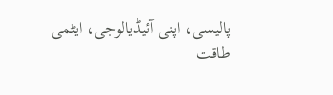پالیسی، اپنی آئیڈیالوجی، ایٹمی طاقت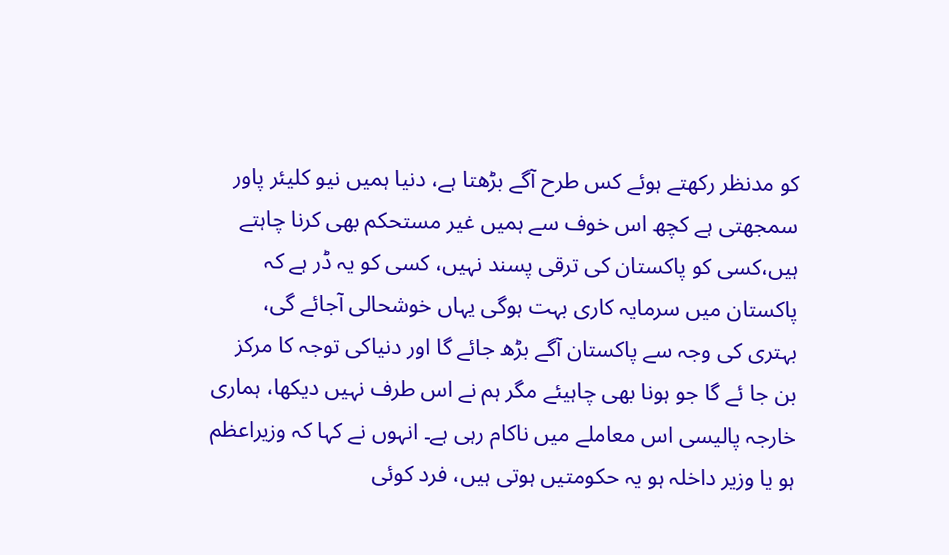کو مدنظر رکھتے ہوئے کس طرح آگے بڑھتا ہے، دنیا ہمیں نیو کلیئر پاور سمجھتی ہے کچھ اس خوف سے ہمیں غیر مستحکم بھی کرنا چاہتے ہیں،کسی کو پاکستان کی ترقی پسند نہیں، کسی کو یہ ڈر ہے کہ پاکستان میں سرمایہ کاری بہت ہوگی یہاں خوشحالی آجائے گی، بہتری کی وجہ سے پاکستان آگے بڑھ جائے گا اور دنیاکی توجہ کا مرکز بن جا ئے گا جو ہونا بھی چاہیئے مگر ہم نے اس طرف نہیں دیکھا، ہماری خارجہ پالیسی اس معاملے میں ناکام رہی ہے۔ انہوں نے کہا کہ وزیراعظم ہو یا وزیر داخلہ ہو یہ حکومتیں ہوتی ہیں، فرد کوئی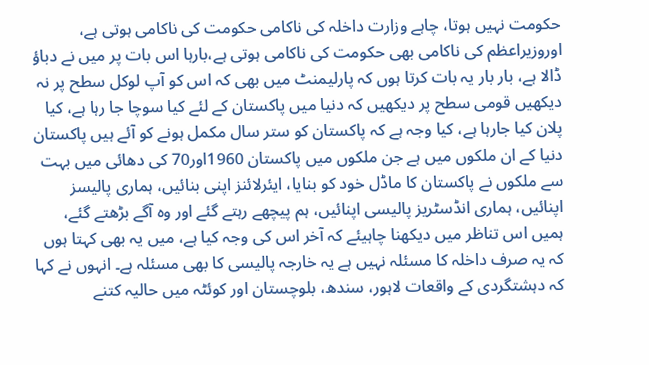حکومت نہیں ہوتا، چاہے وزارت داخلہ کی ناکامی حکومت کی ناکامی ہوتی ہے، اوروزیراعظم کی ناکامی بھی حکومت کی ناکامی ہوتی ہے،بارہا اس بات پر میں نے دباؤ ڈالا ہے، بار بار یہ بات کرتا ہوں کہ پارلیمنٹ میں بھی کہ اس کو آپ لوکل سطح پر نہ دیکھیں قومی سطح پر دیکھیں کہ دنیا میں پاکستان کے لئے کیا سوچا جا رہا ہے، کیا پلان کیا جارہا ہے، کیا وجہ ہے کہ پاکستان کو ستر سال مکمل ہونے کو آئے ہیں پاکستان دنیا کے ان ملکوں میں ہے جن ملکوں میں پاکستان 1960اور70 کی دھائی میں بہت سے ملکوں نے پاکستان کا ماڈل خود کو بنایا، ایئرلائنز اپنی بنائیں، ہماری پالیسز اپنائیں، ہماری انڈسٹریز پالیسی اپنائیں، ہم پیچھے رہتے گئے اور وہ آگے بڑھتے گئے، ہمیں اس تناظر میں دیکھنا چاہیئے کہ آخر اس کی وجہ کیا ہے، میں یہ بھی کہتا ہوں کہ یہ صرف داخلہ کا مسئلہ نہیں ہے یہ خارجہ پالیسی کا بھی مسئلہ ہے۔ انہوں نے کہا کہ دہشتگردی کے واقعات لاہور، سندھ، بلوچستان اور کوئٹہ میں حالیہ کتنے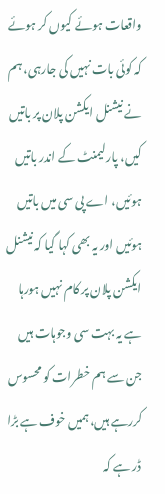واقعات ہوئے کیوں کر ہوئے کہ کوئی بات نہیں کی جارہی، ہم نے نیشنل ایکشن پلان پر باتیں کیں، پارلیمنٹ کے اندر باتیں ہوئیں، اے پی سی میں باتیں ہوئیں اور یہ بھی کہا گیا کہ نیشنل ایکشن پلان پر کام نہیں ہورہا ہے یہ بہت سی وجوہات ہیں جن سے ہم خطرات کو محسوس کررہے ہیں،ہمیں خوف ہے بڑا ڈر ہے کہ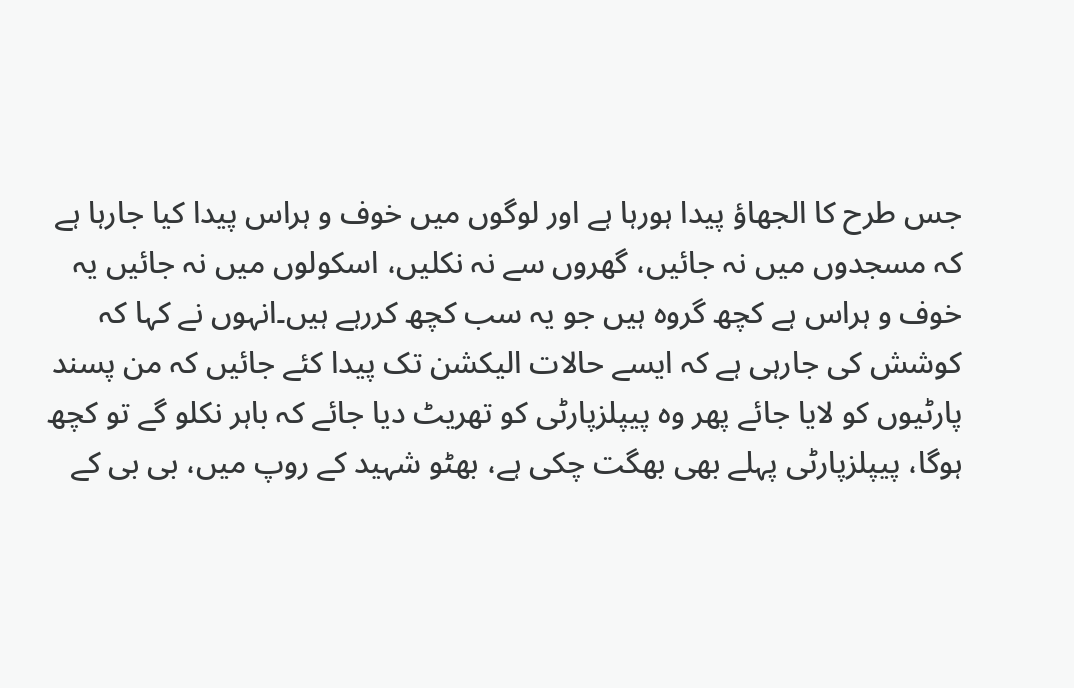جس طرح کا الجھاؤ پیدا ہورہا ہے اور لوگوں میں خوف و ہراس پیدا کیا جارہا ہے کہ مسجدوں میں نہ جائیں، گھروں سے نہ نکلیں، اسکولوں میں نہ جائیں یہ خوف و ہراس ہے کچھ گروہ ہیں جو یہ سب کچھ کررہے ہیں۔انہوں نے کہا کہ کوشش کی جارہی ہے کہ ایسے حالات الیکشن تک پیدا کئے جائیں کہ من پسند پارٹیوں کو لایا جائے پھر وہ پیپلزپارٹی کو تھریٹ دیا جائے کہ باہر نکلو گے تو کچھ ہوگا، پیپلزپارٹی پہلے بھی بھگت چکی ہے، بھٹو شہید کے روپ میں، بی بی کے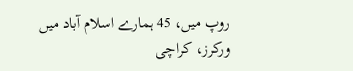روپ میں، 45 ہمارے اسلام آباد میں ورکرز، کراچی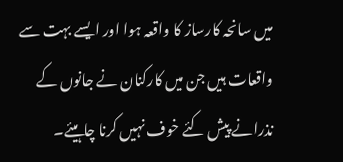میں سانحہ کارساز کا واقعہ ہوا اور ایسے بہت سے واقعات ہیں جن میں کارکنان نے جانوں کے نذرانے پیش کئے خوف نہیں کرنا چاہیئے۔